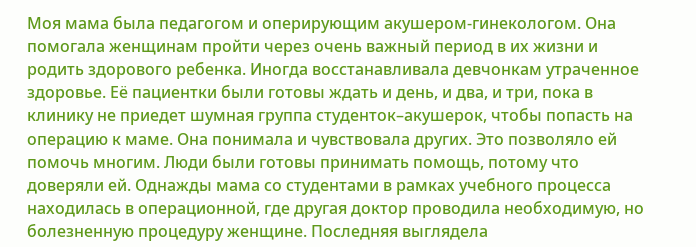Моя мама была педагогом и оперирующим акушером-гинекологом. Она помогала женщинам пройти через очень важный период в их жизни и родить здорового ребенка. Иногда восстанавливала девчонкам утраченное здоровье. Её пациентки были готовы ждать и день, и два, и три, пока в клинику не приедет шумная группа студенток–акушерок, чтобы попасть на операцию к маме. Она понимала и чувствовала других. Это позволяло ей помочь многим. Люди были готовы принимать помощь, потому что доверяли ей. Однажды мама со студентами в рамках учебного процесса находилась в операционной, где другая доктор проводила необходимую, но болезненную процедуру женщине. Последняя выглядела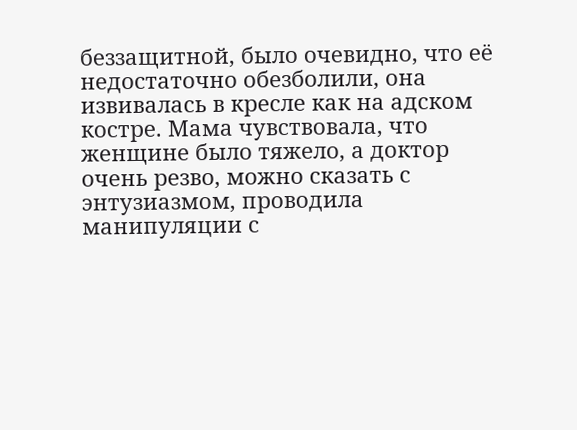беззащитной, было очевидно, что её недостаточно обезболили, она извивалась в кресле как на адском костре. Мама чувствовала, что женщине было тяжело, а доктор очень резво, можно сказать с энтузиазмом, проводила манипуляции с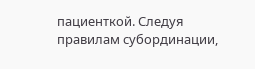пациенткой. Следуя правилам субординации,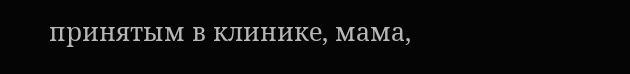принятым в клинике, мама,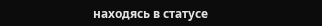находясь в статусе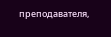преподавателя,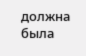должна была